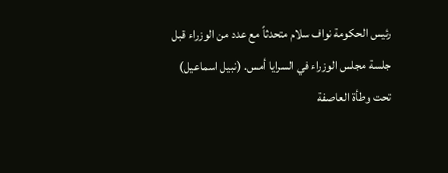رئيس الحكومة نواف سلام متحدثاً مع عدد من الوزراء قبل جلسة مجلس الوزراء في السرايا أمس. (نبيل اسماعيل)
تحت وطأة العاصفة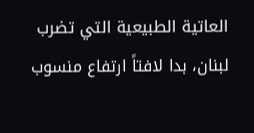العاتية الطبيعية التي تضرب لبنان، بدا لافتاً ارتفاع منسوب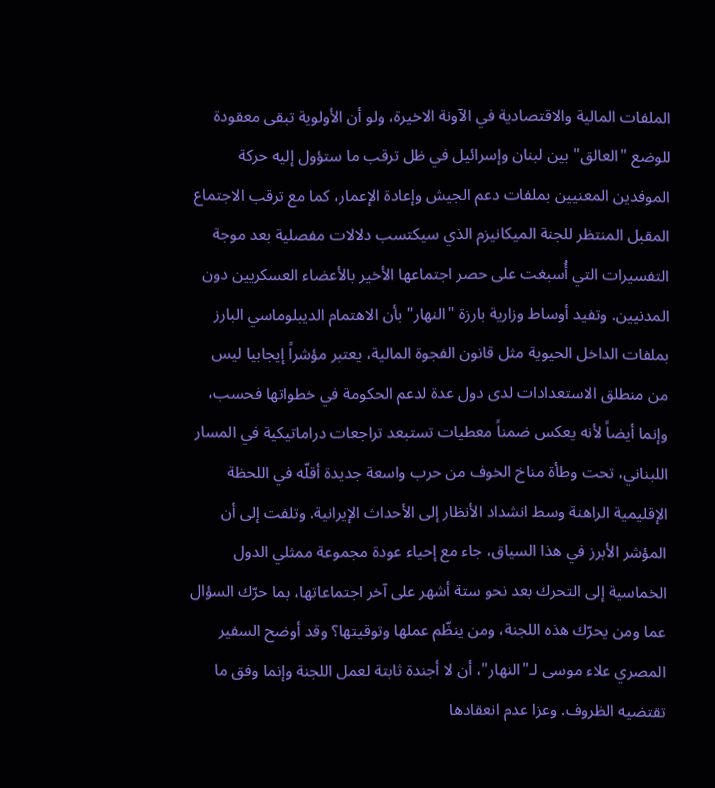الملفات المالية والاقتصادية في الآونة الاخيرة، ولو أن الأولوية تبقى معقودة للوضع "العالق" بين لبنان وإسرائيل في ظل ترقب ما ستؤول إليه حركة الموفدين المعنيين بملفات دعم الجيش وإعادة الإعمار، كما مع ترقب الاجتماع المقبل المنتظر للجنة الميكانيزم الذي سيكتسب دلالات مفصلية بعد موجة التفسيرات التي أُسبغت على حصر اجتماعها الأخير بالأعضاء العسكريين دون المدنيين. وتفيد أوساط وزارية بارزة "النهار" بأن الاهتمام الديبلوماسي البارز بملفات الداخل الحيوية مثل قانون الفجوة المالية، يعتبر مؤشراً إيجابيا ليس من منطلق الاستعدادات لدى دول عدة لدعم الحكومة في خطواتها فحسب، وإنما أيضاً لأنه يعكس ضمناً معطيات تستبعد تراجعات دراماتيكية في المسار اللبناني، تحت وطأة مناخ الخوف من حرب واسعة جديدة أقلّه في اللحظة الإقليمية الراهنة وسط انشداد الأنظار إلى الأحداث الإيرانية. وتلفت إلى أن المؤشر الأبرز في هذا السياق، جاء مع إحياء عودة مجموعة ممثلي الدول الخماسية إلى التحرك بعد نحو ستة أشهر على آخر اجتماعاتها، بما حرّك السؤال عما ومن يحرّك هذه اللجنة، ومن ينظّم عملها وتوقيتها؟ وقد أوضح السفير المصري علاء موسى لـ"النهار"، أن لا أجندة ثابتة لعمل اللجنة وإنما وفق ما تقتضيه الظروف. وعزا عدم انعقادها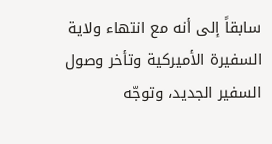سابقاً إلى أنه مع انتهاء ولاية السفيرة الأميركية وتأخر وصول السفير الجديد، وتوجّه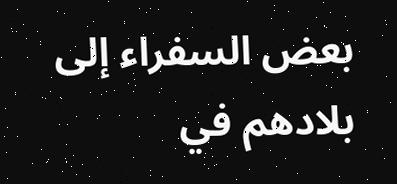بعض السفراء إلى بلادهم في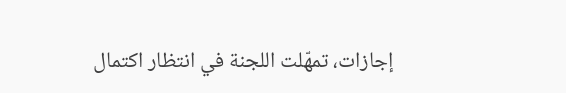إجازات، تمهّلت اللجنة في انتظار اكتمال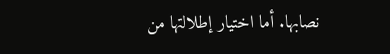نصابها. أما اختيار إطلالتها من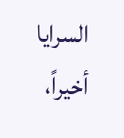السرايا أخيراً،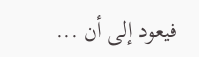فيعود إلى أن ...